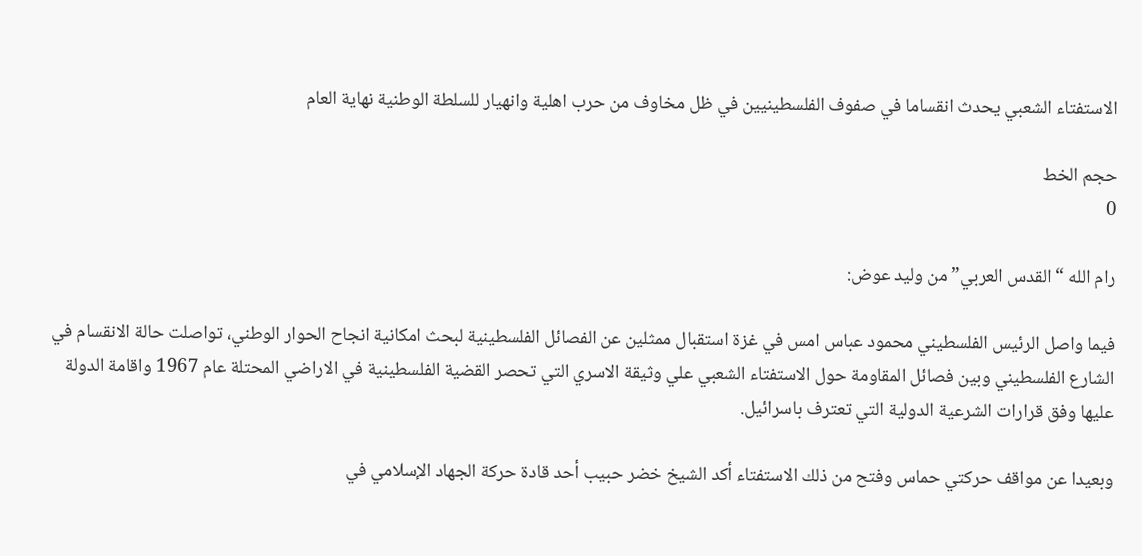الاستفتاء الشعبي يحدث انقساما في صفوف الفلسطينيين في ظل مخاوف من حرب اهلية وانهيار للسلطة الوطنية نهاية العام

حجم الخط
0

رام الله “القدس العربي” من وليد عوض:

فيما واصل الرئيس الفلسطيني محمود عباس امس في غزة استقبال ممثلين عن الفصائل الفلسطينية لبحث امكانية انجاح الحوار الوطني، تواصلت حالة الانقسام في الشارع الفلسطيني وبين فصائل المقاومة حول الاستفتاء الشعبي علي وثيقة الاسري التي تحصر القضية الفلسطينية في الاراضي المحتلة عام 1967 واقامة الدولة عليها وفق قرارات الشرعية الدولية التي تعترف باسرائيل.

وبعيدا عن مواقف حركتي حماس وفتح من ذلك الاستفتاء أكد الشيخ خضر حبيب أحد قادة حركة الجهاد الإسلامي في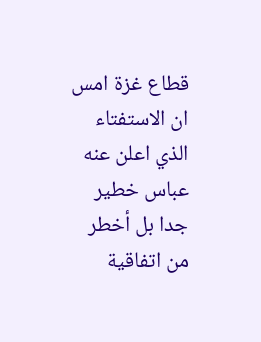قطاع غزة امس ان الاستفتاء الذي اعلن عنه عباس خطير جدا بل أخطر من اتفاقية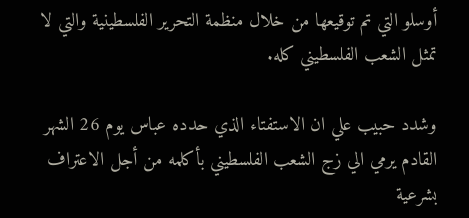أوسلو التي تم توقيعها من خلال منظمة التحرير الفلسطينية والتي لا تمثل الشعب الفلسطيني كله.

وشدد حبيب علي ان الاستفتاء الذي حدده عباس يوم 26 الشهر القادم يرمي الي زج الشعب الفلسطيني بأكلمه من أجل الاعتراف بشرعية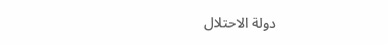دولة الاحتلال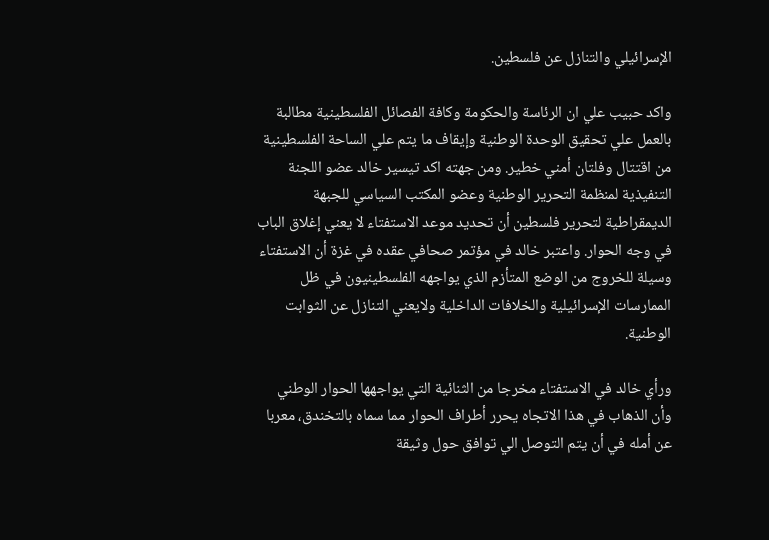الإسرائيلي والتنازل عن فلسطين.

واكد حبيب علي ان الرئاسة والحكومة وكافة الفصائل الفلسطينية مطالبة بالعمل علي تحقيق الوحدة الوطنية وإيقاف ما يتم علي الساحة الفلسطينية من اقتتال وفلتان أمني خطير. ومن جهته اكد تيسير خالد عضو اللجنة التنفيذية لمنظمة التحرير الوطنية وعضو المكتب السياسي للجبهة الديمقراطية لتحرير فلسطين أن تحديد موعد الاستفتاء لا يعني إغلاق الباب في وجه الحوار. واعتبر خالد في مؤتمر صحافي عقده في غزة أن الاستفتاء وسيلة للخروج من الوضع المتأزم الذي يواجهه الفلسطينيون في ظل الممارسات الإسرائيلية والخلافات الداخلية ولايعني التنازل عن الثوابت الوطنية.

ورأي خالد في الاستفتاء مخرجا من الثنائية التي يواجهها الحوار الوطني وأن الذهاب في هذا الاتجاه يحرر أطراف الحوار مما سماه بالتخندق، معربا عن أمله في أن يتم التوصل الي توافق حول وثيقة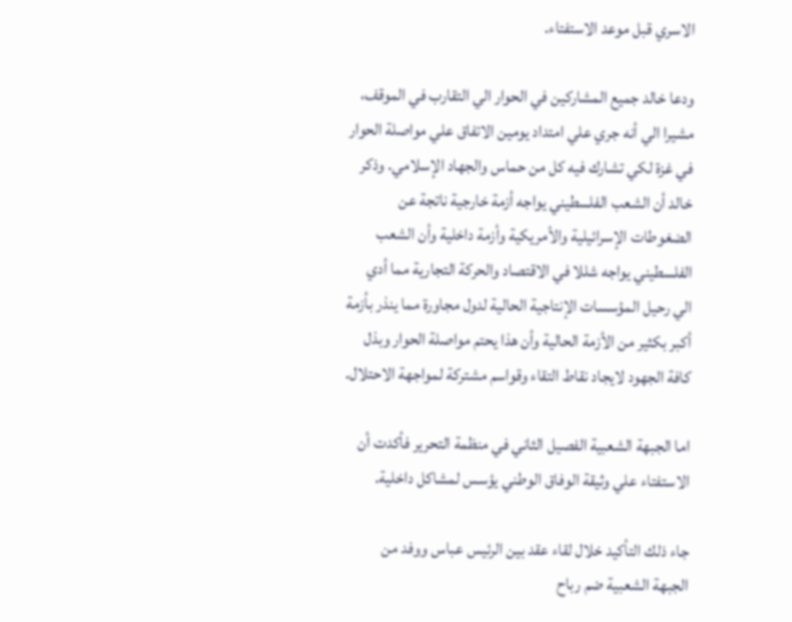الاسري قبل موعد الاستفتاء.

ودعا خالد جميع المشاركين في الحوار الي التقارب في الموقف، مشيرا الي أنه جري علي امتداد يومين الاتفاق علي مواصلة الحوار في غزة لكي تشارك فيه كل من حماس والجهاد الإسلامي. وذكر خالد أن الشعب الفلسطيني يواجه أزمة خارجية ناتجة عن الضغوطات الإسرائيلية والأمريكية وأزمة داخلية وأن الشعب الفلسطيني يواجه شللا في الاقتصاد والحركة التجارية مما أدي الي رحيل المؤسسات الإنتاجية الحالية لدول مجاورة مما ينذر بأزمة أكبر بكثير من الأزمة الحالية وأن هذا يحتم مواصلة الحوار وبذل كافة الجهود لايجاد نقاط التقاء وقواسم مشتركة لمواجهة الاحتلال.

اما الجبهة الشعبية الفصيل الثاني في منظمة التحرير فأكدت أن الاستفتاء علي وثيقة الوفاق الوطني يؤسس لمشاكل داخلية.

جاء ذلك التأكيد خلال لقاء عقد بين الرئيس عباس ووفد من الجبهة الشعبية ضم رباح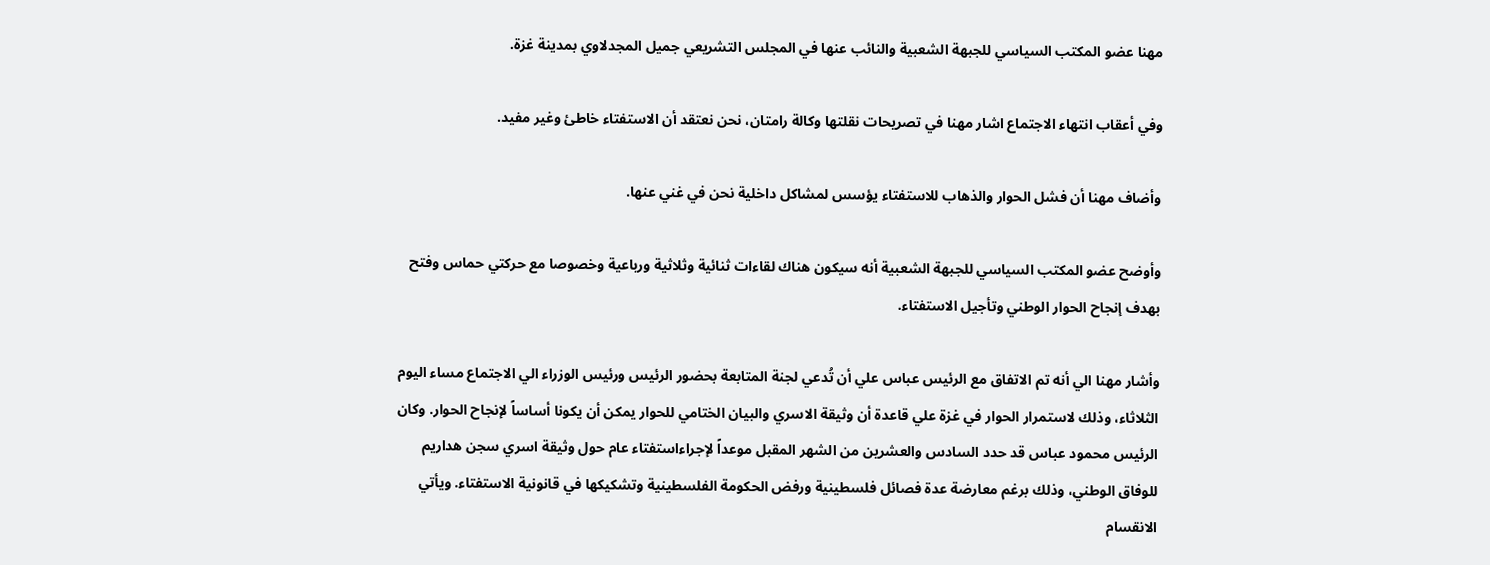مهنا عضو المكتب السياسي للجبهة الشعبية والنائب عنها في المجلس التشريعي جميل المجدلاوي بمدينة غزة.

وفي أعقاب انتهاء الاجتماع اشار مهنا في تصريحات نقلتها وكالة رامتان، نحن نعتقد أن الاستفتاء خاطئ وغير مفيد.

وأضاف مهنا أن فشل الحوار والذهاب للاستفتاء يؤسس لمشاكل داخلية نحن في غني عنها.

وأوضح عضو المكتب السياسي للجبهة الشعبية أنه سيكون هناك لقاءات ثنائية وثلاثية ورباعية وخصوصا مع حركتي حماس وفتح بهدف إنجاح الحوار الوطني وتأجيل الاستفتاء.

وأشار مهنا الي أنه تم الاتفاق مع الرئيس عباس علي أن تُدعي لجنة المتابعة بحضور الرئيس ورئيس الوزراء الي الاجتماع مساء اليوم الثلاثاء، وذلك لاستمرار الحوار في غزة علي قاعدة أن وثيقة الاسري والبيان الختامي للحوار يمكن أن يكونا أساساً لإنجاح الحوار. وكان الرئيس محمود عباس قد حدد السادس والعشرين من الشهر المقبل موعداً لإجراءاستفتاء عام حول وثيقة اسري سجن هداريم للوفاق الوطني، وذلك برغم معارضة عدة فصائل فلسطينية ورفض الحكومة الفلسطينية وتشكيكها في قانونية الاستفتاء. ويأتي الانقسام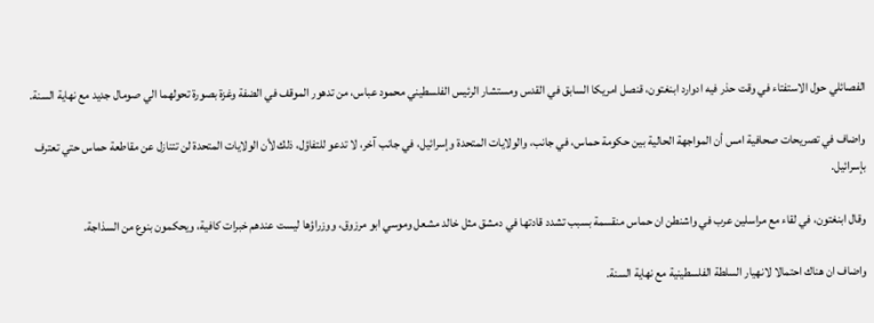الفصائلي حول الاستفتاء في وقت حذر فيه ادوارد ابنغتون، قنصل امريكا السابق في القدس ومستشار الرئيس الفلسطيني محمود عباس، من تدهور الموقف في الضفة وغزة بصورة تحولهما الي صومال جديد مع نهاية السنة.

واضاف في تصريحات صحافية امس أن المواجهة الحالية بين حكومة حماس، في جانب، والولايات المتحدة وإسرائيل، في جانب آخر، لا تدعو للتفاؤل، ذلك لأن الولايات المتحدة لن تتنازل عن مقاطعة حماس حتي تعترف بإسرائيل.

وقال ابنغتون، في لقاء مع مراسلين عرب في واشنطن ان حماس منقسمة بسبب تشدد قادتها في دمشق مثل خالد مشعل وموسي ابو مرزوق، ووزراؤها ليست عندهم خبرات كافية، ويحكمون بنوع من السذاجة.

واضاف ان هناك احتمالا لانهيار السلطة الفلسطينية مع نهاية السنة.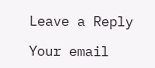Leave a Reply

Your email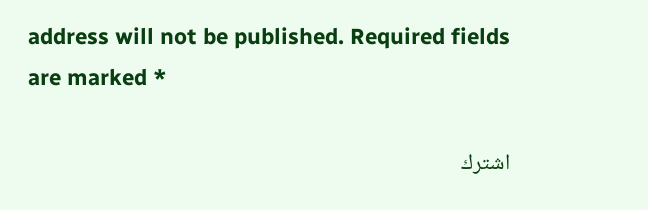address will not be published. Required fields are marked *

اشترك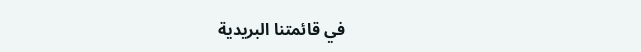في قائمتنا البريدية